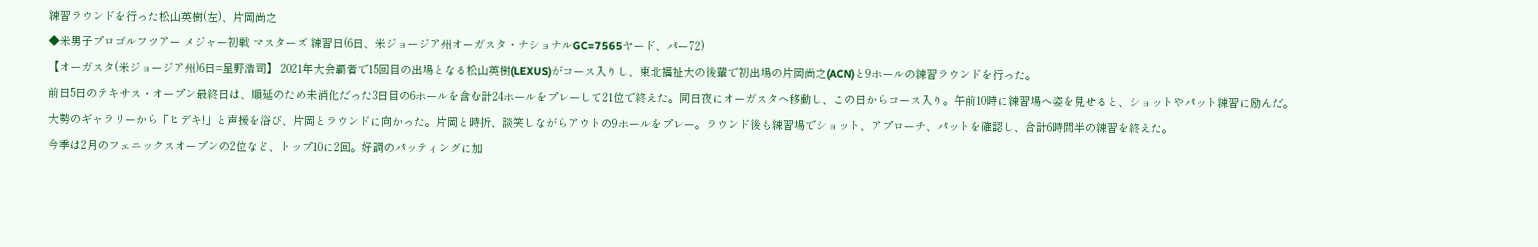練習ラウンドを行った松山英樹(左)、片岡尚之
◆米男子プロゴルフツアー メジャー初戦 マスターズ 練習日(6日、米ジョージア州オーガスタ・ナショナルGC=7565ヤード、パー72)
【オーガスタ(米ジョージア州)6日=星野浩司】 2021年大会覇者で15回目の出場となる松山英樹(LEXUS)がコース入りし、東北福祉大の後輩で初出場の片岡尚之(ACN)と9ホールの練習ラウンドを行った。
前日5日のテキサス・オープン最終日は、順延のため未消化だった3日目の6ホールを含む計24ホールをプレーして21位で終えた。同日夜にオーガスタへ移動し、この日からコース入り。午前10時に練習場へ姿を見せると、ショットやパット練習に励んだ。
大勢のギャラリーから「ヒデキ!」と声援を浴び、片岡とラウンドに向かった。片岡と時折、談笑しながらアウトの9ホールをプレー。ラウンド後も練習場でショット、アプローチ、パットを確認し、合計6時間半の練習を終えた。
今季は2月のフェニックスオープンの2位など、トップ10に2回。好調のパッティングに加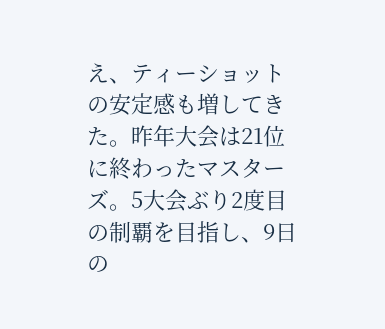え、ティーショットの安定感も増してきた。昨年大会は21位に終わったマスターズ。5大会ぶり2度目の制覇を目指し、9日の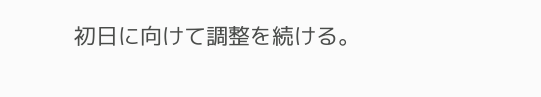初日に向けて調整を続ける。